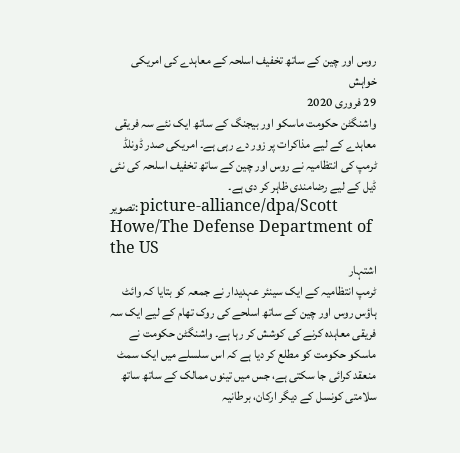روس اور چین کے ساتھ تخفیف اسلحہ کے معاہدے کی امریکی خواہش
29 فروری 2020
واشنگٹن حکومت ماسکو اور بیجنگ کے ساتھ ایک نئے سہ فریقی معاہدے کے لیے مذاکرات پر زور دے رہی ہے۔ امريکی صدر ڈونلڈ ٹرمپ کی انتظاميہ نے روس اور چين کے ساتھ تخفیف اسلحہ کی نئی ڈيل کے ليے رضامندی ظاہر کر دی ہے۔
تصویر: picture-alliance/dpa/Scott Howe/The Defense Department of the US
اشتہار
ٹرمپ انتظامیہ کے ایک سینئر عہدیدار نے جمعہ کو بتایا کہ وائٹ ہاؤس روس اور چین کے ساتھ اسلحے کی روک تھام کے لیے ایک سہ فریقی معاہدہ کرنے کی کوشش کر رہا ہے۔ واشنگٹن حکومت نے ماسکو حکومت کو مطلع کر ديا ہے کہ اس سلسلے ميں ايک سمٹ منعقد کرائی جا سکتی ہے، جس میں تینوں ممالک کے ساتھ ساتھ سلامتی کونسل کے دیگر ارکان، برطانیہ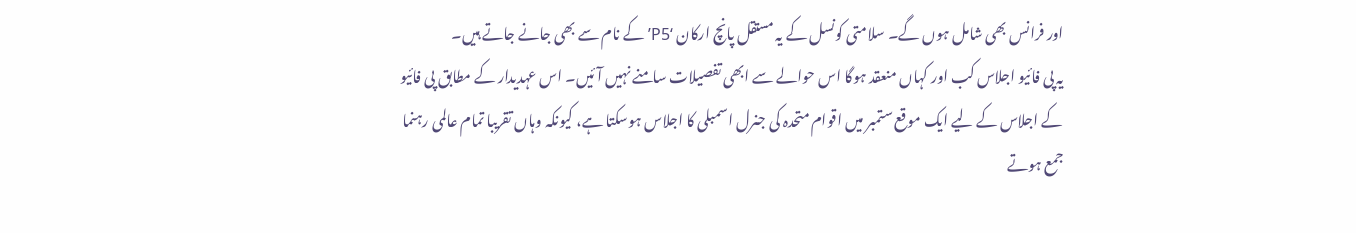اور فرانس بھی شامل ہوں گے۔ سلامتی کونسل کے یہ مستقل پانچ ارکان ‘P5’ کے نام سے بھی جانے جاتے ہیں۔
یہ پی فائیو اجلاس کب اور کہاں منعقد ہوگا اس حوالے سے ابھی تفصیلات سامنے نہیں آئیں۔ اس عہدیدار کے مطابق پی فائیو کے اجلاس کے لیے ایک موقع ستمبر میں اقوام متحدہ کی جنرل اسمبلی کا اجلاس ہوسکتا ہے، کیونکہ وہاں تقریبا تمام عالمی رہنما جمع ہوتے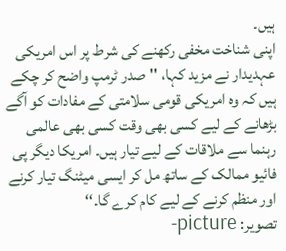ہیں۔
اپنی شناخت مخفی رکھنے کی شرط پر اس امریکی عہدیدار نے مزید کہا، ''صدر ٹرمپ واضح کر چکے ہیں کہ وہ امریکی قومی سلامتی کے مفادات کو آگے بڑھانے کے لیے کسی بھی وقت کسی بھی عالمی رہنما سے ملاقات کے لیے تیار ہیں۔ امریکا دیگر پی فائیو ممالک کے ساتھ مل کر ایسی میٹنگ تیار کرنے اور منظم کرنے کے لیے کام کرے گا۔‘‘
تصویر: picture-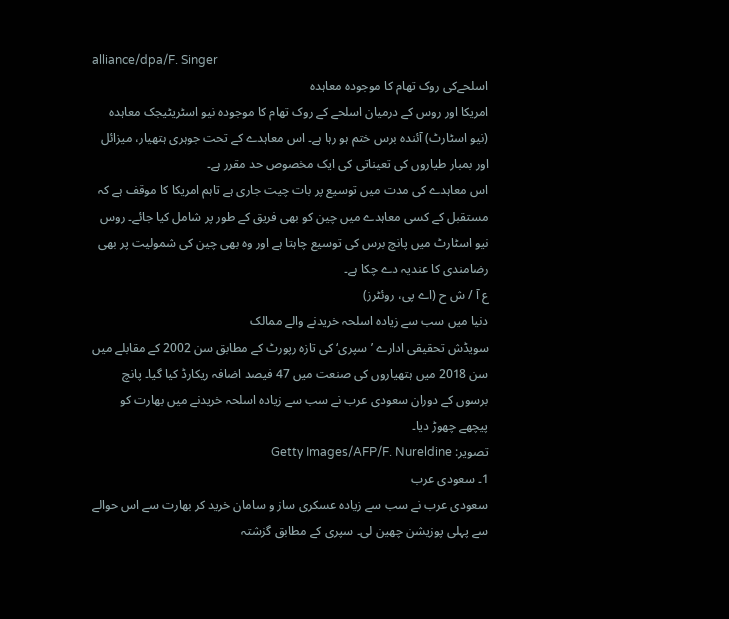alliance/dpa/F. Singer
اسلحےکی روک تھام کا موجودہ معاہدہ
امريکا اور روس کے درميان اسلحے کے روک تھام کا موجودہ نیو اسٹریٹیجک معاہدہ (نیو اسٹارٹ) آئندہ برس ختم ہو رہا ہے۔ اس معاہدے کے تحت جوہری ہتھیار، میزائل اور بمبار طیاروں کی تعیناتی کی ایک مخصوص حد مقرر ہے۔
اس معاہدے کی مدت ميں توسيع پر بات چيت جاری ہے تاہم امريکا کا موقف ہے کہ مستقبل کے کسی معاہدے ميں چين کو بھی فريق کے طور پر شامل کيا جائے۔ روس نیو اسٹارٹ ميں پانچ برس کی توسيع چاہتا ہے اور وہ بھی چين کی شموليت پر بھی رضامندی کا عندیہ دے چکا ہے۔
ع آ / ش ح (اے پی، روئٹرز)
دنیا میں سب سے زیادہ اسلحہ خریدنے والے ممالک
سویڈش تحقیقی ادارے ’سپری‘کی تازہ رپورٹ کے مطابق سن 2002 کے مقابلے میں سن 2018 میں ہتھیاروں کی صنعت میں 47 فیصد اضافہ ریکارڈ کیا گیا۔ پانچ برسوں کے دوران سعودی عرب نے سب سے زیادہ اسلحہ خریدنے میں بھارت کو پیچھے چھوڑ دیا۔
تصویر: Getty Images/AFP/F. Nureldine
1۔ سعودی عرب
سعودی عرب نے سب سے زیادہ عسکری ساز و سامان خرید کر بھارت سے اس حوالے سے پہلی پوزیشن چھین لی۔ سپری کے مطابق گزشتہ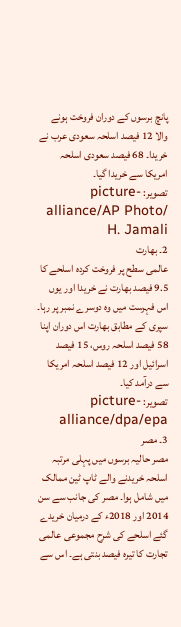پانچ برسوں کے دوران فروخت ہونے والا 12 فیصد اسلحہ سعودی عرب نے خریدا۔ 68 فیصد سعودی اسلحہ امریکا سے خریدا گیا۔
تصویر: picture-alliance/AP Photo/ H. Jamali
2۔ بھارت
عالمی سطح پر فروخت کردہ اسلحے کا 9.5 فیصد بھارت نے خریدا اور یوں اس فہرست میں وہ دوسرے نمبر پر رہا۔ سپری کے مطابق بھارت اس دوران اپنا 58 فیصد اسلحہ روس، 15 فیصد اسرائیل اور 12 فیصد اسلحہ امریکا سے درآمد کیا۔
تصویر: picture-alliance/dpa/epa
3۔ مصر
مصر حالیہ برسوں میں پہلی مرتبہ اسلحہ خریدنے والے ٹاپ ٹین ممالک میں شامل ہوا۔ مصر کی جانب سے سن 2014 اور 2018ء کے درمیان خریدے گئے اسلحے کی شرح مجموعی عالمی تجارت کا تیرہ فیصد بنتی ہے۔ اس سے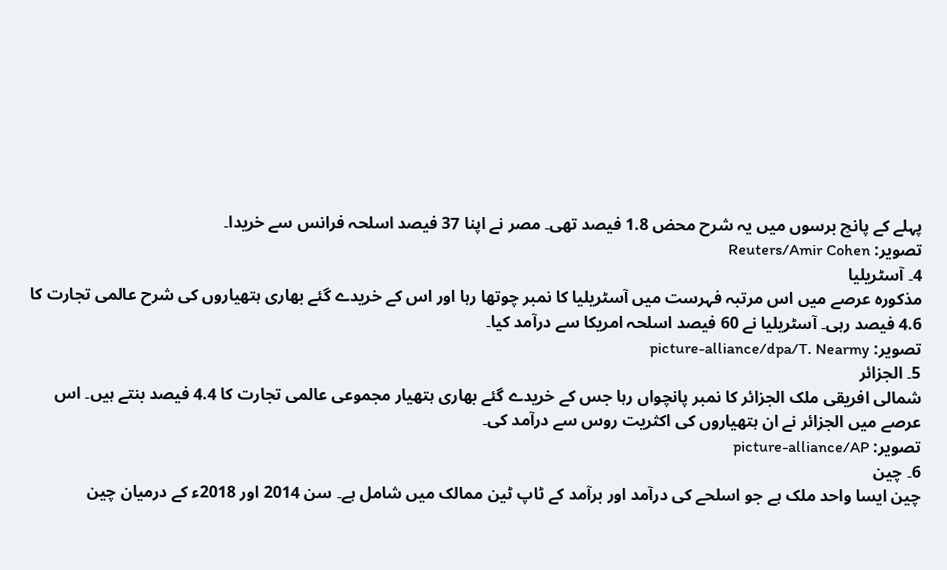پہلے کے پانچ برسوں میں یہ شرح محض 1.8 فیصد تھی۔ مصر نے اپنا 37 فیصد اسلحہ فرانس سے خریدا۔
تصویر: Reuters/Amir Cohen
4۔ آسٹریلیا
مذکورہ عرصے میں اس مرتبہ فہرست میں آسٹریلیا کا نمبر چوتھا رہا اور اس کے خریدے گئے بھاری ہتھیاروں کی شرح عالمی تجارت کا 4.6 فیصد رہی۔ آسٹریلیا نے 60 فیصد اسلحہ امریکا سے درآمد کیا۔
تصویر: picture-alliance/dpa/T. Nearmy
5۔ الجزائر
شمالی افریقی ملک الجزائر کا نمبر پانچواں رہا جس کے خریدے گئے بھاری ہتھیار مجموعی عالمی تجارت کا 4.4 فیصد بنتے ہیں۔ اس عرصے میں الجزائر نے ان ہتھیاروں کی اکثریت روس سے درآمد کی۔
تصویر: picture-alliance/AP
6۔ چین
چین ایسا واحد ملک ہے جو اسلحے کی درآمد اور برآمد کے ٹاپ ٹین ممالک میں شامل ہے۔ سن 2014 اور 2018ء کے درمیان چین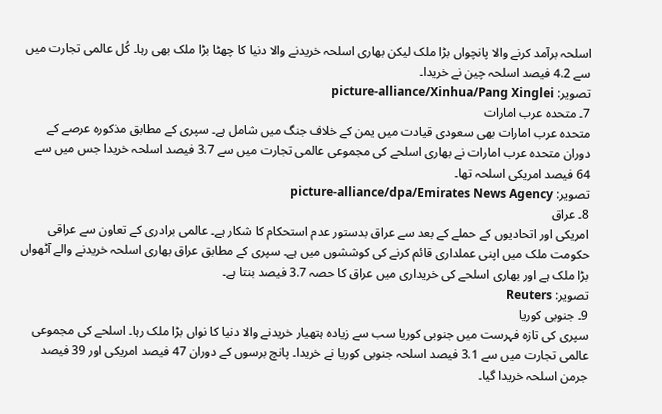اسلحہ برآمد کرنے والا پانچواں بڑا ملک لیکن بھاری اسلحہ خریدنے والا دنیا کا چھٹا بڑا ملک بھی رہا۔ کُل عالمی تجارت میں سے 4.2 فیصد اسلحہ چین نے خریدا۔
تصویر: picture-alliance/Xinhua/Pang Xinglei
7۔ متحدہ عرب امارات
متحدہ عرب امارات بھی سعودی قیادت میں یمن کے خلاف جنگ میں شامل ہے۔ سپری کے مطابق مذکورہ عرصے کے دوران متحدہ عرب امارات نے بھاری اسلحے کی مجموعی عالمی تجارت میں سے 3.7 فیصد اسلحہ خریدا جس میں سے 64 فیصد امریکی اسلحہ تھا۔
تصویر: picture-alliance/dpa/Emirates News Agency
8۔ عراق
امریکی اور اتحادیوں کے حملے کے بعد سے عراق بدستور عدم استحکام کا شکار ہے۔ عالمی برادری کے تعاون سے عراقی حکومت ملک میں اپنی عملداری قائم کرنے کی کوششوں میں ہے۔ سپری کے مطابق عراق بھاری اسلحہ خریدنے والے آٹھواں بڑا ملک ہے اور بھاری اسلحے کی خریداری میں عراق کا حصہ 3.7 فیصد بنتا ہے۔
تصویر: Reuters
9۔ جنوبی کوریا
سپری کی تازہ فہرست میں جنوبی کوریا سب سے زیادہ ہتھیار خریدنے والا دنیا کا نواں بڑا ملک رہا۔ اسلحے کی مجموعی عالمی تجارت میں سے 3.1 فیصد اسلحہ جنوبی کوریا نے خریدا۔ پانچ برسوں کے دوران 47 فیصد امریکی اور 39 فیصد جرمن اسلحہ خریدا گیا۔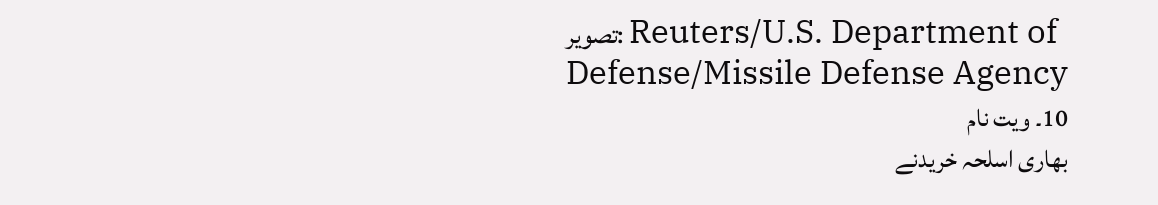تصویر: Reuters/U.S. Department of Defense/Missile Defense Agency
10۔ ویت نام
بھاری اسلحہ خریدنے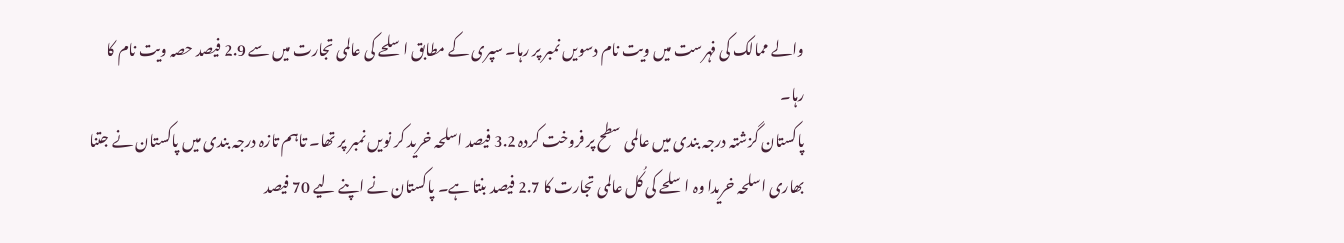والے ممالک کی فہرست میں ویت نام دسویں نمبر پر رہا۔ سپری کے مطابق اسلحے کی عالمی تجارت میں سے 2.9 فیصد حصہ ویت نام کا رہا۔
پاکستان گزشتہ درجہ بندی میں عالمی سطح پر فروخت کردہ 3.2 فیصد اسلحہ خرید کر نویں نمبر پر تھا۔ تاہم تازہ درجہ بندی میں پاکستان نے جتنا بھاری اسلحہ خریدا وہ اسلحے کی کُل عالمی تجارت کا 2.7 فیصد بنتا ہے۔ پاکستان نے اپنے لیے 70 فیصد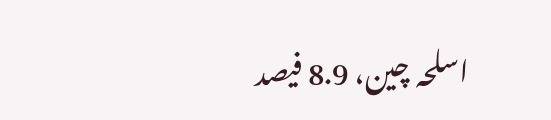اسلحہ چین، 8.9 فیصد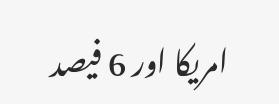امریکا اور 6 فیصد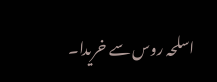اسلحہ روس سے خریدا۔